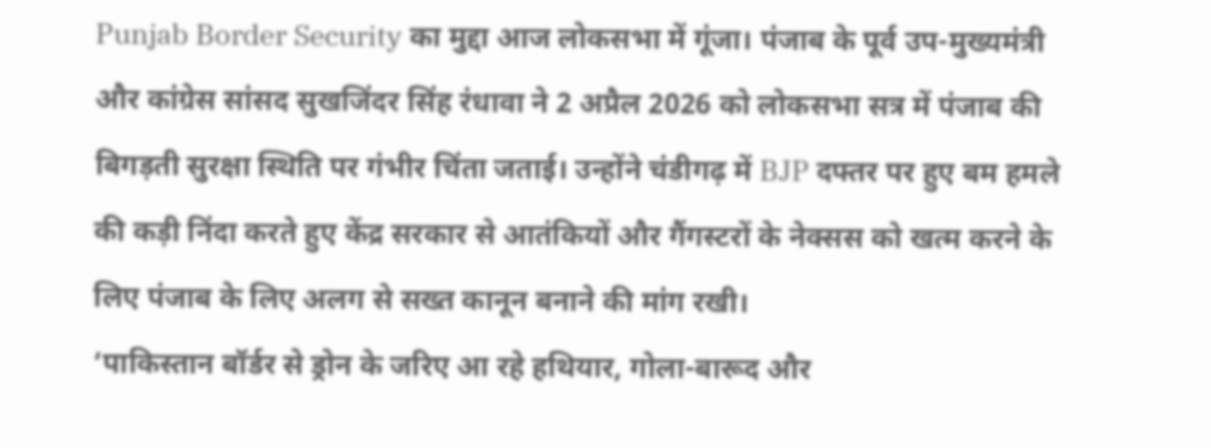Punjab Border Security का मुद्दा आज लोकसभा में गूंजा। पंजाब के पूर्व उप-मुख्यमंत्री और कांग्रेस सांसद सुखजिंदर सिंह रंधावा ने 2 अप्रैल 2026 को लोकसभा सत्र में पंजाब की बिगड़ती सुरक्षा स्थिति पर गंभीर चिंता जताई। उन्होंने चंडीगढ़ में BJP दफ्तर पर हुए बम हमले की कड़ी निंदा करते हुए केंद्र सरकार से आतंकियों और गैंगस्टरों के नेक्सस को खत्म करने के लिए पंजाब के लिए अलग से सख्त कानून बनाने की मांग रखी।
‘पाकिस्तान बॉर्डर से ड्रोन के जरिए आ रहे हथियार, गोला-बारूद और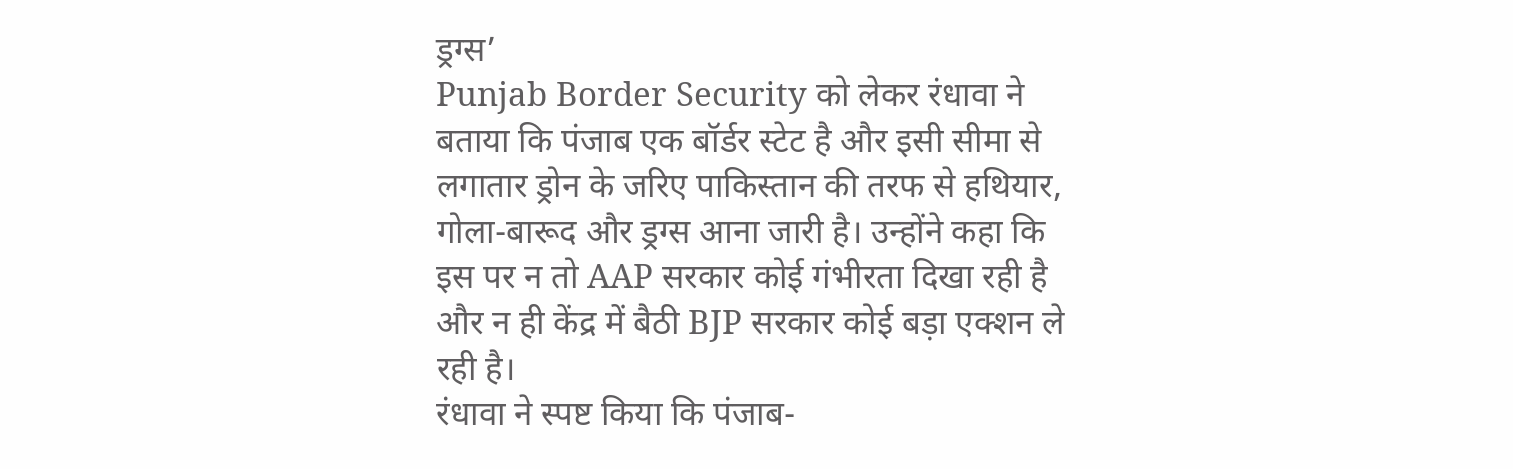ड्रग्स’
Punjab Border Security को लेकर रंधावा ने बताया कि पंजाब एक बॉर्डर स्टेट है और इसी सीमा से लगातार ड्रोन के जरिए पाकिस्तान की तरफ से हथियार, गोला-बारूद और ड्रग्स आना जारी है। उन्होंने कहा कि इस पर न तो AAP सरकार कोई गंभीरता दिखा रही है और न ही केंद्र में बैठी BJP सरकार कोई बड़ा एक्शन ले रही है।
रंधावा ने स्पष्ट किया कि पंजाब-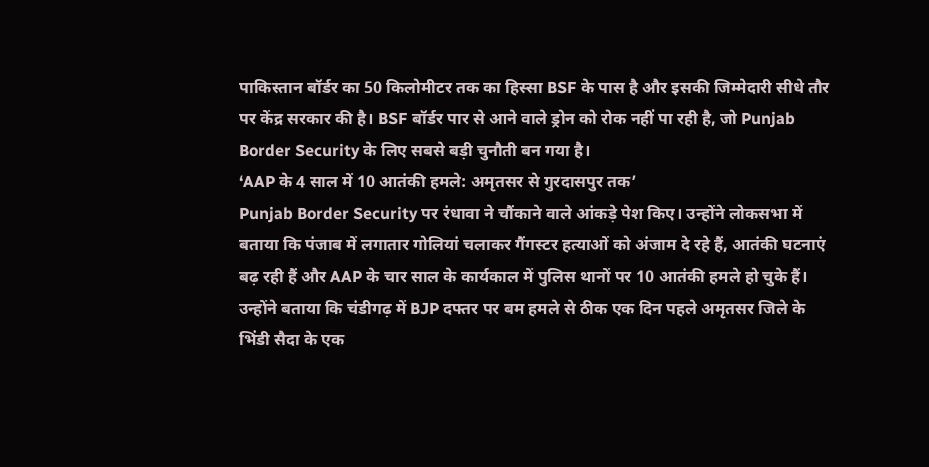पाकिस्तान बॉर्डर का 50 किलोमीटर तक का हिस्सा BSF के पास है और इसकी जिम्मेदारी सीधे तौर पर केंद्र सरकार की है। BSF बॉर्डर पार से आने वाले ड्रोन को रोक नहीं पा रही है, जो Punjab Border Security के लिए सबसे बड़ी चुनौती बन गया है।
‘AAP के 4 साल में 10 आतंकी हमले: अमृतसर से गुरदासपुर तक’
Punjab Border Security पर रंधावा ने चौंकाने वाले आंकड़े पेश किए। उन्होंने लोकसभा में बताया कि पंजाब में लगातार गोलियां चलाकर गैंगस्टर हत्याओं को अंजाम दे रहे हैं, आतंकी घटनाएं बढ़ रही हैं और AAP के चार साल के कार्यकाल में पुलिस थानों पर 10 आतंकी हमले हो चुके हैं।
उन्होंने बताया कि चंडीगढ़ में BJP दफ्तर पर बम हमले से ठीक एक दिन पहले अमृतसर जिले के भिंडी सैदा के एक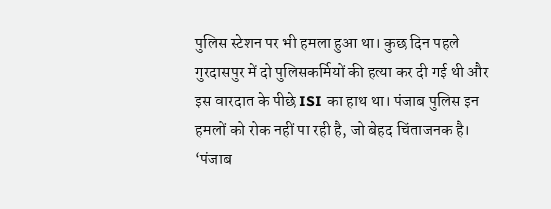पुलिस स्टेशन पर भी हमला हुआ था। कुछ दिन पहले गुरदासपुर में दो पुलिसकर्मियों की हत्या कर दी गई थी और इस वारदात के पीछे ISI का हाथ था। पंजाब पुलिस इन हमलों को रोक नहीं पा रही है, जो बेहद चिंताजनक है।
‘पंजाब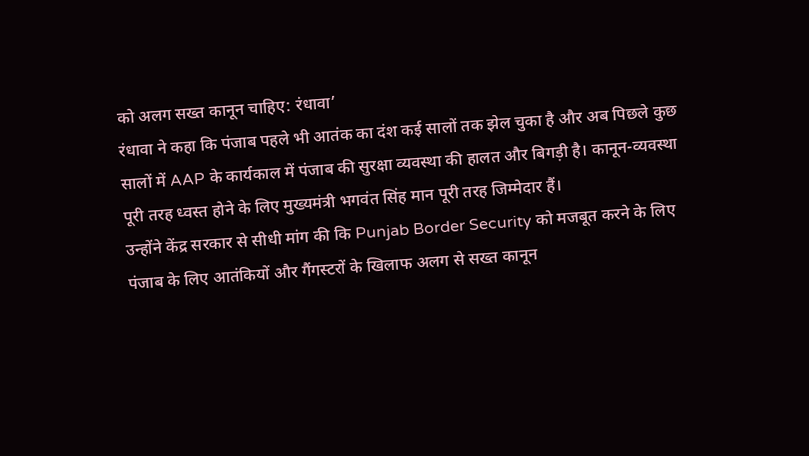को अलग सख्त कानून चाहिए: रंधावा’
रंधावा ने कहा कि पंजाब पहले भी आतंक का दंश कई सालों तक झेल चुका है और अब पिछले कुछ सालों में AAP के कार्यकाल में पंजाब की सुरक्षा व्यवस्था की हालत और बिगड़ी है। कानून-व्यवस्था पूरी तरह ध्वस्त होने के लिए मुख्यमंत्री भगवंत सिंह मान पूरी तरह जिम्मेदार हैं।
उन्होंने केंद्र सरकार से सीधी मांग की कि Punjab Border Security को मजबूत करने के लिए पंजाब के लिए आतंकियों और गैंगस्टरों के खिलाफ अलग से सख्त कानून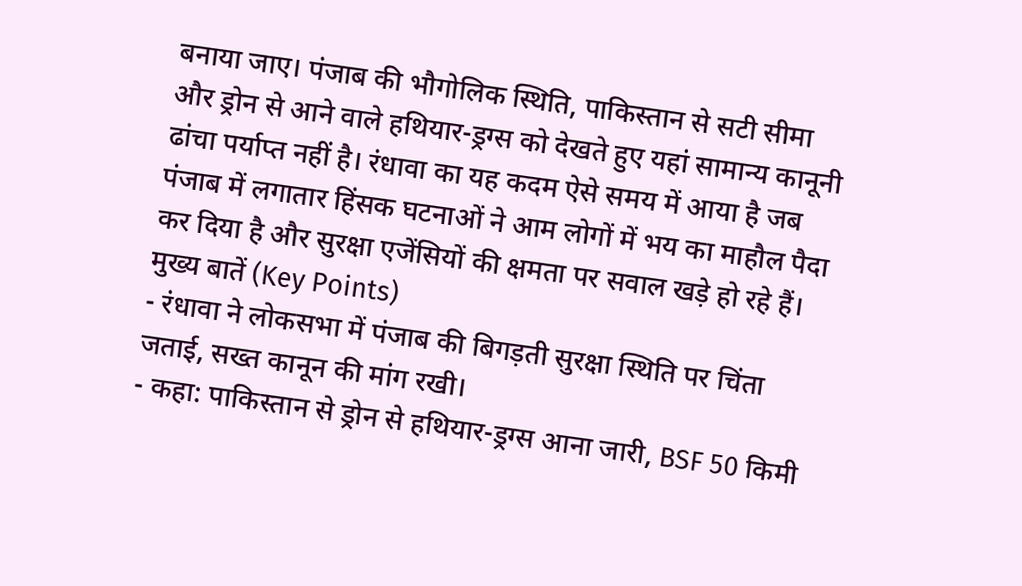बनाया जाए। पंजाब की भौगोलिक स्थिति, पाकिस्तान से सटी सीमा और ड्रोन से आने वाले हथियार-ड्रग्स को देखते हुए यहां सामान्य कानूनी ढांचा पर्याप्त नहीं है। रंधावा का यह कदम ऐसे समय में आया है जब पंजाब में लगातार हिंसक घटनाओं ने आम लोगों में भय का माहौल पैदा कर दिया है और सुरक्षा एजेंसियों की क्षमता पर सवाल खड़े हो रहे हैं।
मुख्य बातें (Key Points)
- रंधावा ने लोकसभा में पंजाब की बिगड़ती सुरक्षा स्थिति पर चिंता जताई, सख्त कानून की मांग रखी।
- कहा: पाकिस्तान से ड्रोन से हथियार-ड्रग्स आना जारी, BSF 50 किमी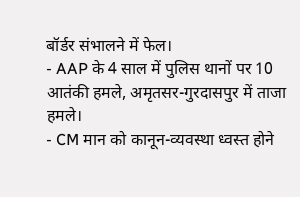बॉर्डर संभालने में फेल।
- AAP के 4 साल में पुलिस थानों पर 10 आतंकी हमले, अमृतसर-गुरदासपुर में ताजा हमले।
- CM मान को कानून-व्यवस्था ध्वस्त होने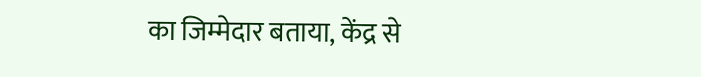का जिम्मेदार बताया, केंद्र से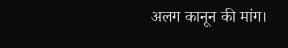अलग कानून की मांग।